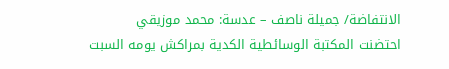الانتفاضة/ جميلة ناصف – عدسة: محمد موزيقي
احتضنت المكتبة الوسائطية الكدية بمراكش يومه السبت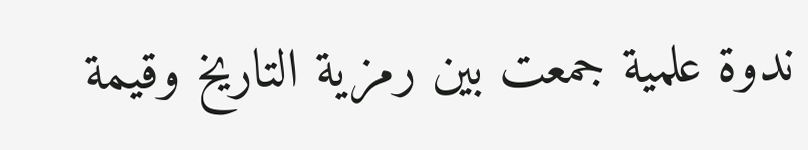ندوة علمية جمعت بين رمزية التاريخ وقيمة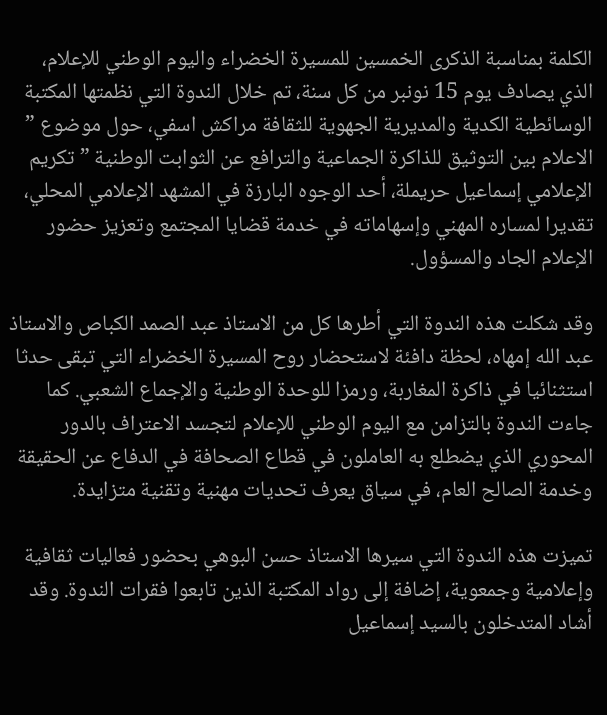الكلمة بمناسبة الذكرى الخمسين للمسيرة الخضراء واليوم الوطني للإعلام، الذي يصادف يوم 15 نونبر من كل سنة، تم خلال الندوة التي نظمتها المكتبة الوسائطية الكدية والمديرية الجهوية للثقافة مراكش اسفي، حول موضوع ” الاعلام بين التوثيق للذاكرة الجماعية والترافع عن الثوابت الوطنية ” تكريم الإعلامي إسماعيل حريملة، أحد الوجوه البارزة في المشهد الإعلامي المحلي، تقديرا لمساره المهني وإسهاماته في خدمة قضايا المجتمع وتعزيز حضور الإعلام الجاد والمسؤول.

وقد شكلت هذه الندوة التي أطرها كل من الاستاذ عبد الصمد الكباص والاستاذ عبد الله إمهاه، لحظة دافئة لاستحضار روح المسيرة الخضراء التي تبقى حدثا استثنائيا في ذاكرة المغاربة، ورمزا للوحدة الوطنية والإجماع الشعبي. كما جاءت الندوة بالتزامن مع اليوم الوطني للإعلام لتجسد الاعتراف بالدور المحوري الذي يضطلع به العاملون في قطاع الصحافة في الدفاع عن الحقيقة وخدمة الصالح العام، في سياق يعرف تحديات مهنية وتقنية متزايدة.

تميزت هذه الندوة التي سيرها الاستاذ حسن البوهي بحضور فعاليات ثقافية وإعلامية وجمعوية، إضافة إلى رواد المكتبة الذين تابعوا فقرات الندوة. وقد أشاد المتدخلون بالسيد إسماعيل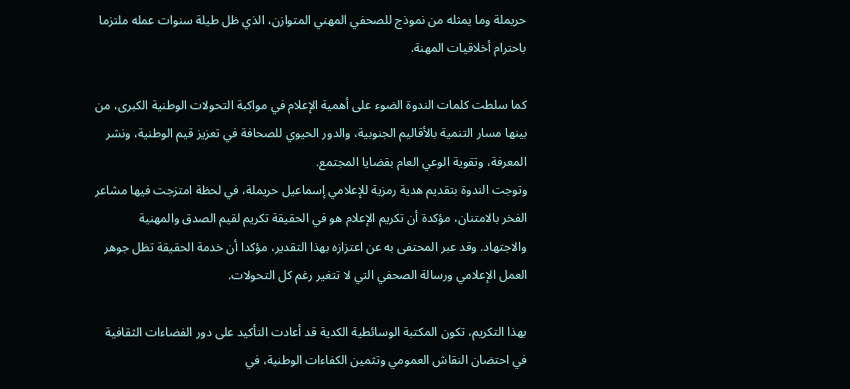حريملة وما يمثله من نموذج للصحفي المهني المتوازن، الذي ظل طيلة سنوات عمله ملتزما باحترام أخلاقيات المهنة.

كما سلطت كلمات الندوة الضوء على أهمية الإعلام في مواكبة التحولات الوطنية الكبرى، من بينها مسار التنمية بالأقاليم الجنوبية، والدور الحيوي للصحافة في تعزيز قيم الوطنية، ونشر المعرفة، وتقوية الوعي العام بقضايا المجتمع.
وتوجت الندوة بتقديم هدية رمزية للإعلامي إسماعيل حريملة، في لحظة امتزجت فيها مشاعر الفخر بالامتنان، مؤكدة أن تكريم الإعلام هو في الحقيقة تكريم لقيم الصدق والمهنية والاجتهاد. وقد عبر المحتفى به عن اعتزازه بهذا التقدير، مؤكدا أن خدمة الحقيقة تظل جوهر العمل الإعلامي ورسالة الصحفي التي لا تتغير رغم كل التحولات.

بهذا التكريم، تكون المكتبة الوسائطية الكدية قد أعادت التأكيد على دور الفضاءات الثقافية في احتضان النقاش العمومي وتثمين الكفاءات الوطنية، في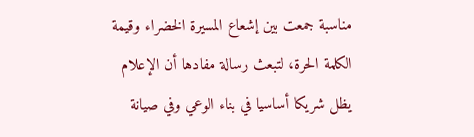مناسبة جمعت بين إشعاع المسيرة الخضراء وقيمة الكلمة الحرة، لتبعث رسالة مفادها أن الإعلام يظل شريكا أساسيا في بناء الوعي وفي صيانة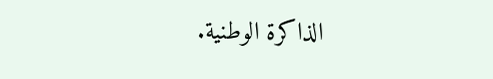الذاكرة الوطنية.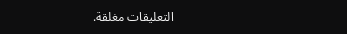التعليقات مغلقة.